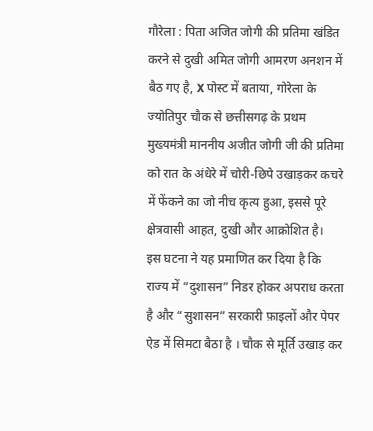गौरेला : पिता अजित जोगी की प्रतिमा खंडित करने से दुखी अमित जोगी आमरण अनशन में बैठ गए है, X पोस्ट में बताया, गोरेला के ज्योतिपुर चौक से छत्तीसगढ़ के प्रथम मुख्यमंत्री माननीय अजीत जोगी जी की प्रतिमा को रात के अंधेरे में चोरी-छिपे उखाड़कर कचरे में फेंकने का जो नीच कृत्य हुआ, इससे पूरे क्षेत्रवासी आहत, दुखी और आक्रोशित है।
इस घटना ने यह प्रमाणित कर दिया है कि राज्य में “दुशासन” निडर होकर अपराध करता है और “सुशासन” सरकारी फ़ाइलों और पेपर ऐड में सिमटा बैठा है । चौक से मूर्ति उखाड़ कर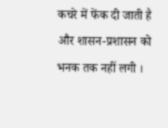कचरे में फेंक दी जाती है और शासन-प्रशासन को भनक तक नहीं लगी ।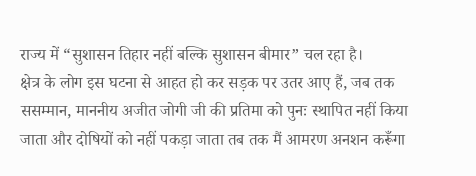राज्य में “सुशासन तिहार नहीं बल्कि सुशासन बीमार” चल रहा है।
क्षेत्र के लोग इस घटना से आहत हो कर सड़क पर उतर आए हैं, जब तक ससम्मान, माननीय अजीत जोगी जी की प्रतिमा को पुनः स्थापित नहीं किया जाता और दोषियों को नहीं पकड़ा जाता तब तक मैं आमरण अनशन करूँगा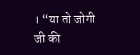। “या तो जोगी जी की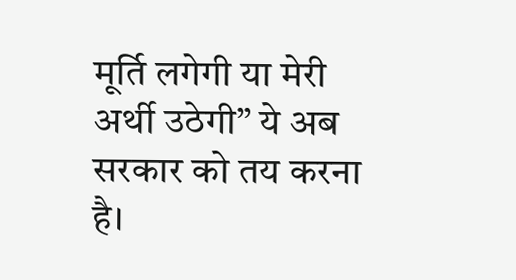मूर्ति लगेगी या मेरी अर्थी उठेगी” ये अब सरकार को तय करना है।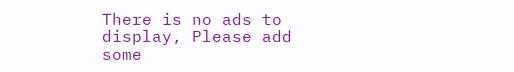There is no ads to display, Please add some